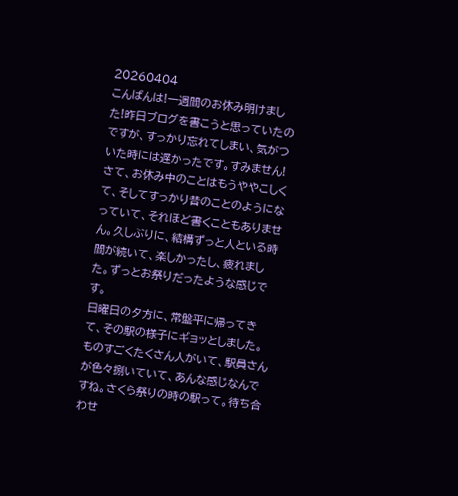20260404
こんばんは!一週間のお休み明けました!昨日ブログを書こうと思っていたのですが、すっかり忘れてしまい、気がついた時には遅かったです。すみません!
さて、お休み中のことはもうややこしくて、そしてすっかり昔のことのようになっていて、それほど書くこともありません。久しぶりに、結構ずっと人といる時間が続いて、楽しかったし、疲れました。ずっとお祭りだったような感じです。
日曜日の夕方に、常盤平に帰ってきて、その駅の様子にギョッとしました。ものすごくたくさん人がいて、駅員さんが色々捌いていて、あんな感じなんですね。さくら祭りの時の駅って。待ち合わせ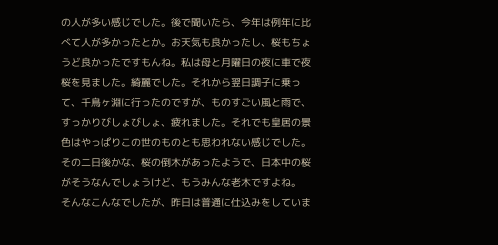の人が多い感じでした。後で聞いたら、今年は例年に比べて人が多かったとか。お天気も良かったし、桜もちょうど良かったですもんね。私は母と月曜日の夜に車で夜桜を見ました。綺麗でした。それから翌日調子に乗って、千鳥ヶ淵に行ったのですが、ものすごい風と雨で、すっかりびしょびしょ、疲れました。それでも皇居の景色はやっぱりこの世のものとも思われない感じでした。その二日後かな、桜の倒木があったようで、日本中の桜がそうなんでしょうけど、もうみんな老木ですよね。
そんなこんなでしたが、昨日は普通に仕込みをしていま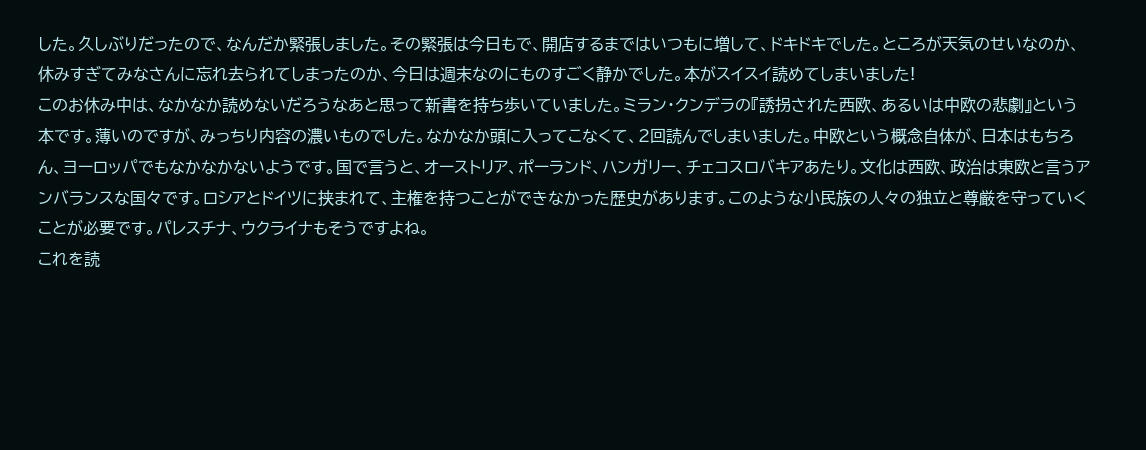した。久しぶりだったので、なんだか緊張しました。その緊張は今日もで、開店するまではいつもに増して、ドキドキでした。ところが天気のせいなのか、休みすぎてみなさんに忘れ去られてしまったのか、今日は週末なのにものすごく静かでした。本がスイスイ読めてしまいました!
このお休み中は、なかなか読めないだろうなあと思って新書を持ち歩いていました。ミラン・クンデラの『誘拐された西欧、あるいは中欧の悲劇』という本です。薄いのですが、みっちり内容の濃いものでした。なかなか頭に入ってこなくて、2回読んでしまいました。中欧という概念自体が、日本はもちろん、ヨーロッパでもなかなかないようです。国で言うと、オーストリア、ポーランド、ハンガリー、チェコスロバキアあたり。文化は西欧、政治は東欧と言うアンバランスな国々です。ロシアとドイツに挟まれて、主権を持つことができなかった歴史があります。このような小民族の人々の独立と尊厳を守っていくことが必要です。パレスチナ、ウクライナもそうですよね。
これを読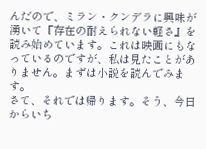んだので、ミラン・クンデラに興味が湧いて『存在の耐えられない軽さ』を読み始めています。これは映画にもなっているのですが、私は見たことがありません。まずは小説を読んでみます。
さて、それでは帰ります。そう、今日からいち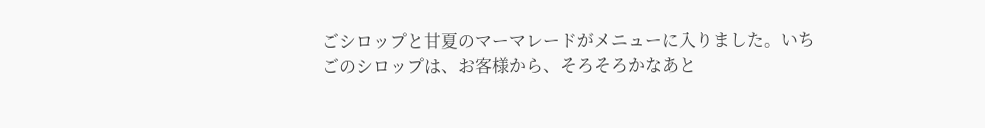ごシロップと甘夏のマーマレードがメニューに入りました。いちごのシロップは、お客様から、そろそろかなあと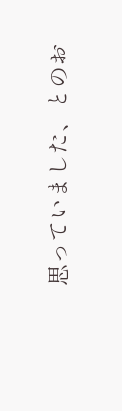思っていました、とのお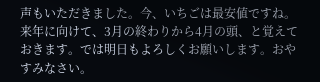声もいただきました。今、いちごは最安値ですね。来年に向けて、3月の終わりから4月の頭、と覚えておきます。では明日もよろしくお願いします。おやすみなさい。